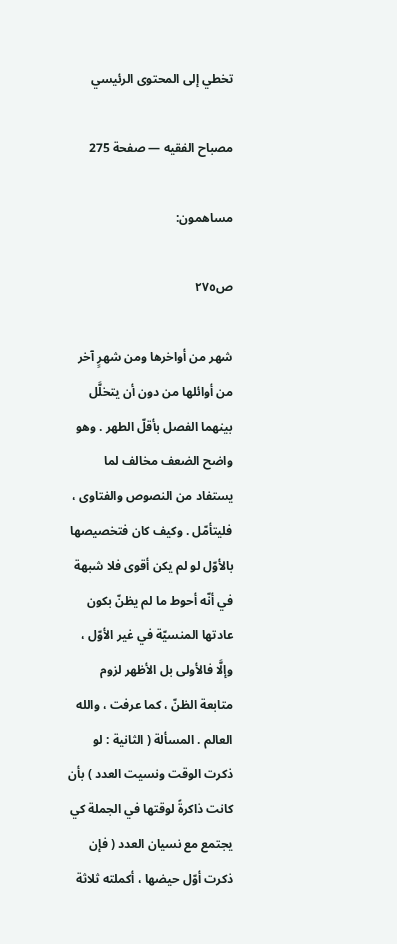تخطي إلى المحتوى الرئيسي

مصباح الفقيه — صفحة 275

مساهمون:

ص٢٧٥

شهر من أواخرها ومن شهرٍ آخر من أوائلها من دون أن يتخلَّل بينهما الفصل بأقلّ الطهر . وهو واضح الضعف مخالف لما يستفاد من النصوص والفتاوى ، فليتأمّل . وكيف كان فتخصيصها بالأوّل لو لم يكن أقوى فلا شبهة في أنّه أحوط ما لم يظنّ بكون عادتها المنسيّة في غير الأوّل ، وإلَّا فالأولى بل الأظهر لزوم متابعة الظنّ ، كما عرفت ، والله العالم . المسألة ( الثانية : لو ذكرت الوقت ونسيت العدد ) بأن كانت ذاكرةً لوقتها في الجملة كي يجتمع مع نسيان العدد ( فإن ذكرت أوّل حيضها ، أكملته ثلاثة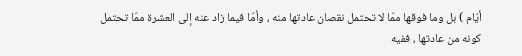أيّام ) بل وما فوقها ممّا لا تحتمل نقصان عادتها منه ، وأمّا فيما زاد عنه إلى العشرة ممّا تحتمل كونه من عادتها ، ففيه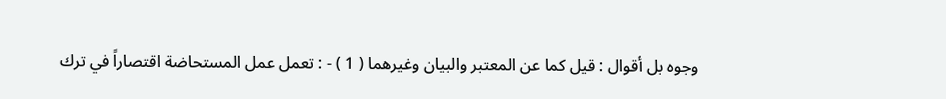وجوه بل أقوال : قيل كما عن المعتبر والبيان وغيرهما ( 1 ) - : تعمل عمل المستحاضة اقتصاراً في ترك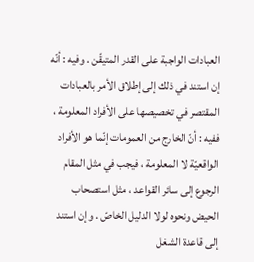العبادات الواجبة على القدر المتيقّن . وفيه : أنّه إن استند في ذلك إلى إطلاق الأمر بالعبادات المقتصر في تخصيصها على الأفراد المعلومة ، ففيه : أنّ الخارج من العمومات إنّما هو الأفراد الواقعيّة لا المعلومة ، فيجب في مثل المقام الرجوع إلى سائر القواعد ، مثل استصحاب الحيض ونحوه لولا الدليل الخاصّ . وإن استند إلى قاعدة الشغل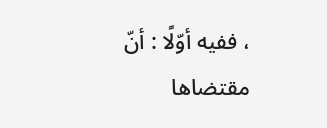، ففيه أوّلًا : أنّ مقتضاها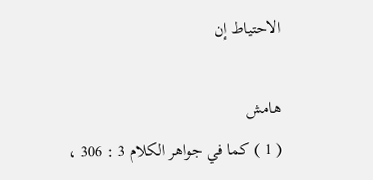الاحتياط إن

هامش
( 1 ) كما في جواهر الكلام 3 : 306 ،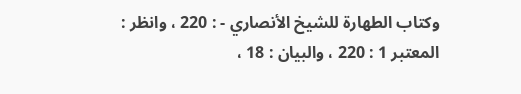وكتاب الطهارة للشيخ الأنصاري - : 220 ، وانظر : المعتبر 1 : 220 ، والبيان : 18 ،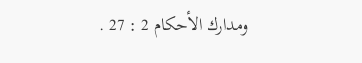ومدارك الأحكام 2 : 27 .